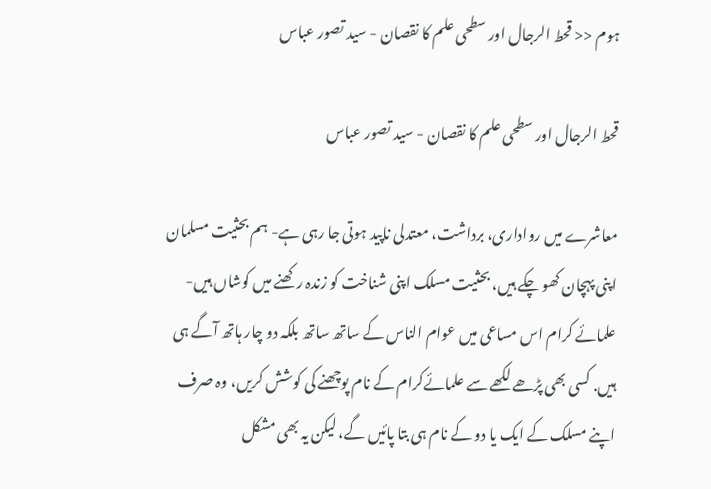ہوم << قحط الرجال اور سطحی علم کا نقصان - سید تصور عباس

قحط الرجال اور سطحی علم کا نقصان - سید تصور عباس

معاشرے میں رواداری، برداشت، معتدلی ناپید ہوتی جا رہی ہے- ہم بحثیت مسلمان اپنی پہچان کھو چکے ہیں، بحثیت مسلک اپنی شناخت کو زندہ رکھنے میں کوشاں ہیں- علمائے کرام اس مساعی میں عوام الناس کے ساتھ ساتھ بلکہ دو چار ہاتھ آگے ہی ہیں. کسی بھی پڑھے لکھے سے علمائےکرام کے نام پوچھنے کی کوشش کریں، وہ صرف اپنے مسلک کے ایک یا دو کے نام ہی بتا پائیں گے، لیکن یہ بھی مشکل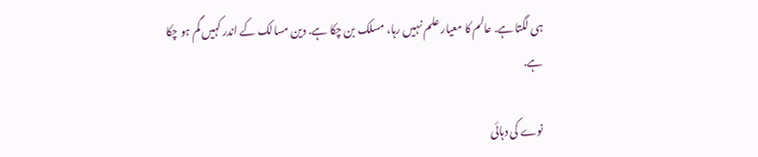ہی لگتا ہے. عالم کا معیار علم نہیں رہا، مسلک بن چکا ہے. دین مسالک کے اندر کہیں گم ہو چکا ہے.

نوے کی دہائی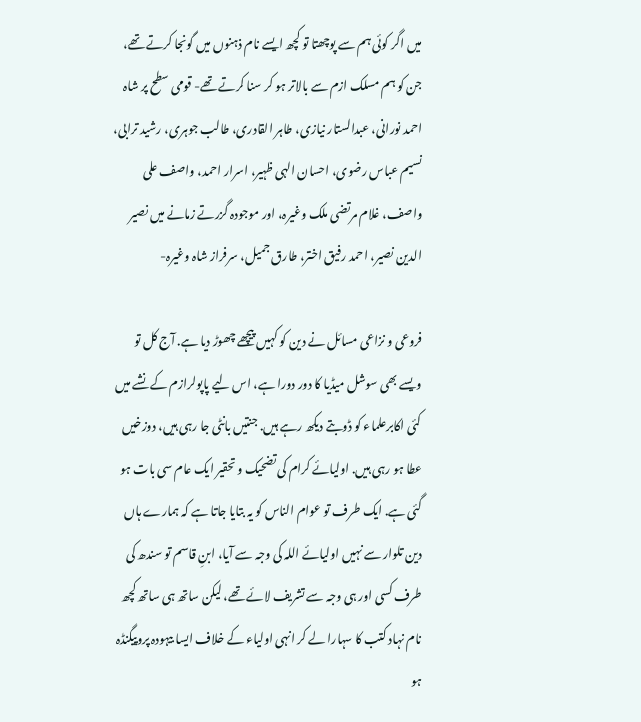میں اگر کوئی ہم سے پوچھتا تو کچھ ایسے نام ذہنوں میں گونجا کرتے تھے، جن کو ہم مسلک ازم سے بالاتر ہو کر سنا کرتے تھے- قومی سطح پر شاہ احمد نورانی، عبدالستار نیازی، طاہر القادری، طالب جوہری، رشید ترابی، نسیم عباس رضوی، احسان الہی ظہیر، اسرار احمد، واصف علی واصف، غلام مرتضی ملک وغیرہ، اور موجودہ گزرتے زمانے میں نصیر الدین نصیر، احمد رفیق اختر، طارق جمیل، سرفراز شاہ وغیرہ-

فروعی و نزاعی مسائل نے دین کو کہیں پیچھے چھوڑ دیا ہے. آج کل تو ویسے بھی سوشل میڈیا کا دور دورا ہے، اس لیے پاپولرازم کے نشے میں کئی اکابرعلماء کو ڈوبتے دیکھ رہے ہیں. جنتیں بانٹی جا رہی ہیں، دوزخیں عطا ہو رہی ہیں. اولیائے کرام کی تضحیک و تحقیر ایک عام سی بات ہو گئی ہے. ایک طرف تو عوام الناس کو یہ بتایا جاتا ہے کہ ہمارے ہاں دین تلوار سے نہیں اولیائے اللہ کی وجہ سے آیا، ابنِ قاسم تو سندھ کی طرف کسی اور ہی وجہ سے تشریف لائے تھے، لیکن ساتھ ہی ساتھ کچھ نام نہاد کتب کا سہارا لے کر انہی اولیاء کے خلاف ایسا بیہودہ پروپیگنڈہ ہو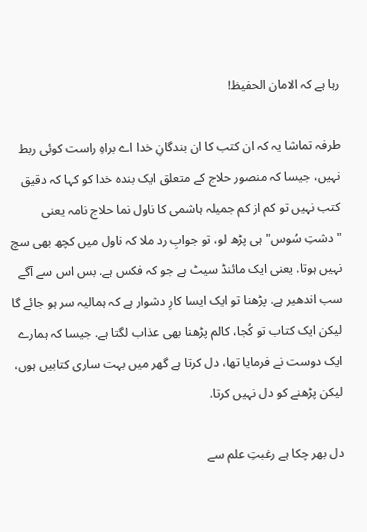رہا ہے کہ الامان الحفیظ!

طرفہ تماشا یہ کہ ان کتب کا ان بندگانِ خدا اے براہِ راست کوئی ربط نہیں، جیسا کہ منصور حلاج کے متعلق ایک بندہ خدا کو کہا کہ دقیق کتب نہیں تو کم از کم جمیلہ ہاشمی کا ناول نما حلاج نامہ یعنی "دشتِ سُوس" ہی پڑھ لو، تو جوابِ رد ملا کہ ناول میں کچھ بھی سچ نہیں ہوتا. یعنی ایک مائنڈ سیٹ ہے جو کہ فکس ہے. بس اس سے آگے سب اندھیر ہے. پڑھنا تو ایک ایسا کارِ دشوار ہے کہ ہمالیہ سر ہو جائے گا لیکن ایک کتاب تو کُجا، کالم پڑھنا بھی عذاب لگتا ہے. جیسا کہ ہمارے ایک دوست نے فرمایا تھا، دل کرتا ہے گھر میں بہت ساری کتابیں ہوں، لیکن پڑھنے کو دل نہیں کرتا.

دل بھر چکا ہے رغبتِ علم سے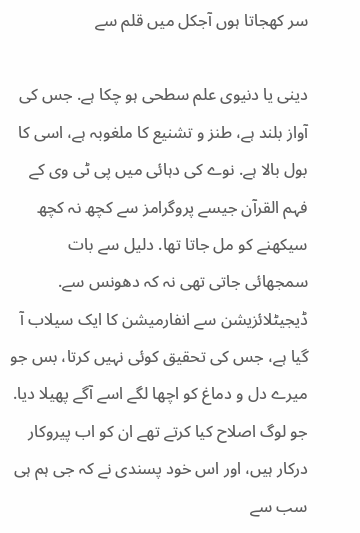سر کھجاتا ہوں آجکل میں قلم سے

دینی یا دنیوی علم سطحی ہو چکا ہے. جس کی آواز بلند ہے، طنز و تشنیع کا ملغوبہ ہے، اسی کا بول بالا ہے. نوے کی دہائی میں پی ٹی وی کے فہم القرآن جیسے پروگرامز سے کچھ نہ کچھ سیکھنے کو مل جاتا تھا. دلیل سے بات سمجھائی جاتی تھی نہ کہ دھونس سے. ڈیجیٹلائزیشن سے انفارمیشن کا ایک سیلاب آ گیا ہے، جس کی تحقیق کوئی نہیں کرتا، بس جو میرے دل و دماغ کو اچھا لگے اسے آگے پھیلا دیا. جو لوگ اصلاح کیا کرتے تھے ان کو اب پیروکار درکار ہیں، اور اس خود پسندی نے کہ جی ہم ہی سب سے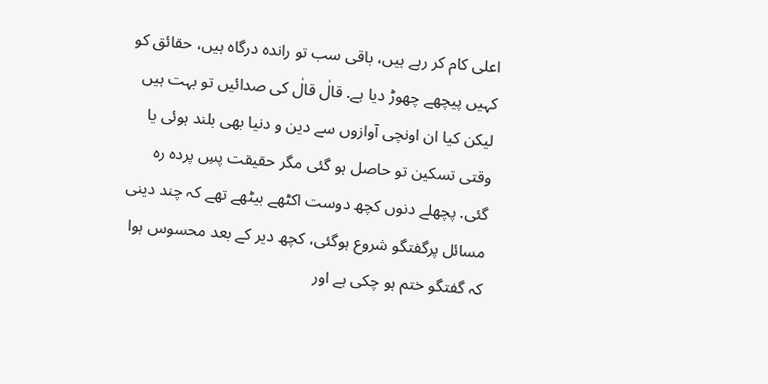اعلی کام کر رہے ہیں، باقی سب تو راندہ درگاہ ہیں، حقائق کو کہیں پیچھے چھوڑ دیا ہے. قالٰ قالٰ کی صدائیں تو بہت ہیں لیکن کیا ان اونچی آوازوں سے دین و دنیا بھی بلند ہوئی یا وقتی تسکین تو حاصل ہو گئی مگر حقیقت پسِ پردہ رہ گئی. پچھلے دنوں کچھ دوست اکٹھے بیٹھے تھے کہ چند دینی مسائل پرگفتگو شروع ہوگئی، کچھ دیر کے بعد محسوس ہوا کہ گفتگو ختم ہو چکی ہے اور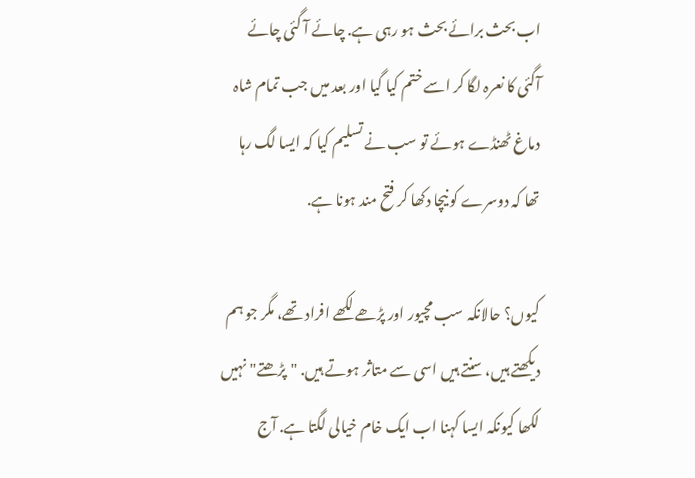اب بحث برائے بحث ہو رہی ہے. چائے آ گئی چائے آگئی کا نعرہ لگا کر اسے ختم کیا گیا اور بعد میں جب تمام شاہ دماغ ٹھنڈے ہوئے تو سب نے تسلیم کیا کہ ایسا لگ رہا تھا کہ دوسرے کو نیچا دکھا کر فتح مند ہونا ہے.

کیوں؟ حالانکہ سب مچیور اور پڑھے لکھے افراد تھے، مگر جو ہم دیکھتے ہیں، سنتے ہیں اسی سے متاثر ہوتے ہیں. "پڑھتے" نہیں لکھا کیونکہ ایسا کہنا اب ایک خام خیالی لگتا ہے. آج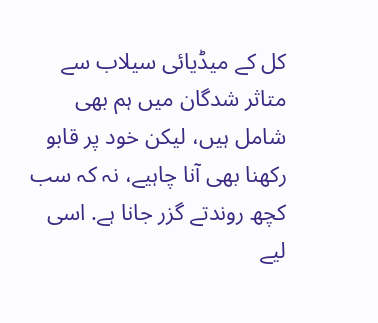کل کے میڈیائی سیلاب سے متاثر شدگان میں ہم بھی شامل ہیں، لیکن خود پر قابو رکھنا بھی آنا چاہیے، نہ کہ سب کچھ روندتے گزر جانا ہے. اسی لیے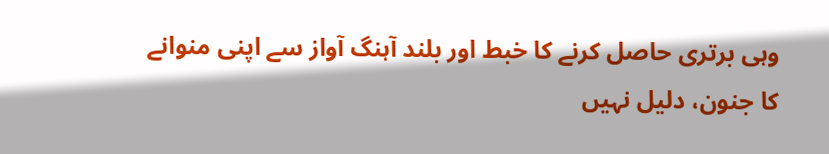وہی برتری حاصل کرنے کا خبط اور بلند آہنگ آواز سے اپنی منوانے کا جنون، دلیل نہیں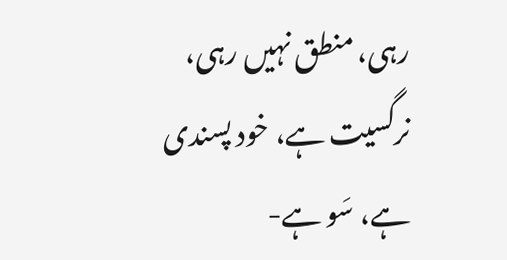رہی، منطق نہیں رہی، نرگسیت ہے، خود پسندی ہے، سَو ہے-